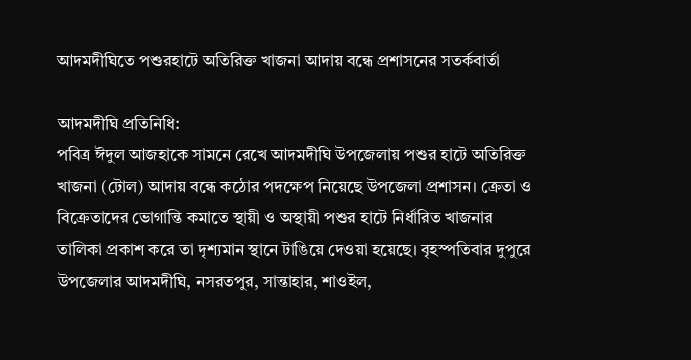আদমদীঘিতে পশুরহাটে অতিরিক্ত খাজনা আদায় বন্ধে প্রশাসনের সতর্কবার্তা

আদমদীঘি প্রতিনিধি:
পবিত্র ঈদুল আজহাকে সামনে রেখে আদমদীঘি উপজেলায় পশুর হাটে অতিরিক্ত খাজনা (টোল) আদায় বন্ধে কঠোর পদক্ষেপ নিয়েছে উপজেলা প্রশাসন। ক্রেতা ও বিক্রেতাদের ভোগান্তি কমাতে স্থায়ী ও অস্থায়ী পশুর হাটে নির্ধারিত খাজনার তালিকা প্রকাশ করে তা দৃশ্যমান স্থানে টাঙিয়ে দেওয়া হয়েছে। বৃহস্পতিবার দুপুরে উপজেলার আদমদীঘি, নসরতপুর, সান্তাহার, শাওইল,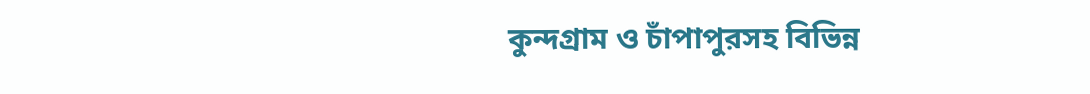কুন্দগ্রাম ও চাঁপাপুরসহ বিভিন্ন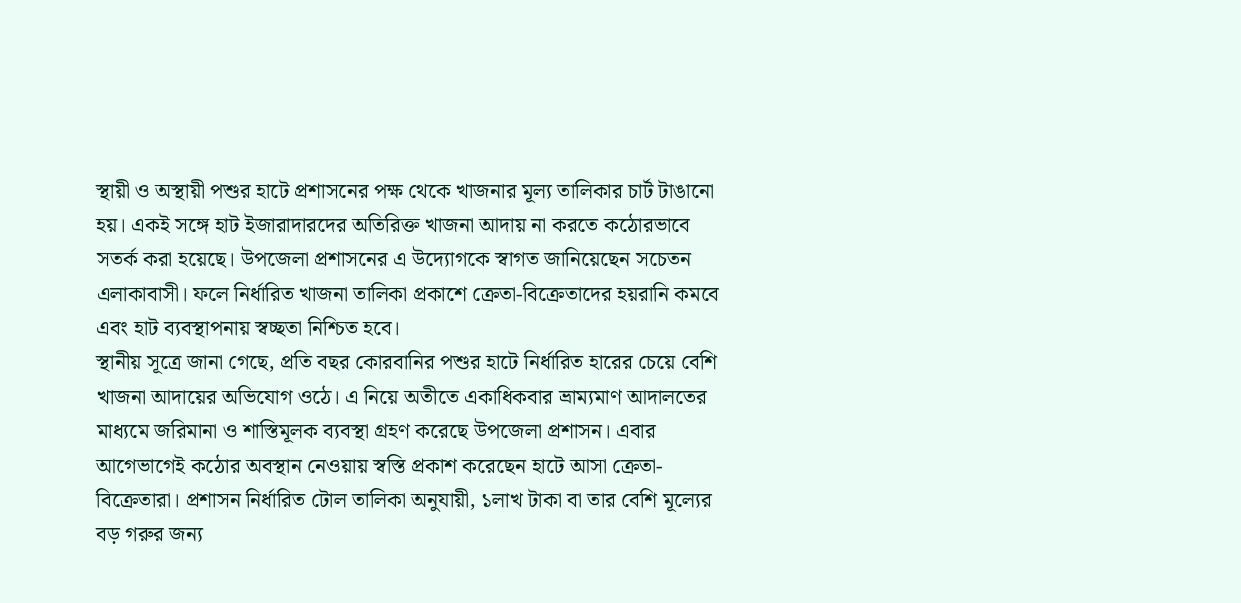স্থায়ী ও অস্থায়ী পশুর হাটে প্রশাসনের পক্ষ থেকে খাজনার মূল্য তালিকার চার্ট টাঙানো হয়। একই সঙ্গে হাট ইজারাদারদের অতিরিক্ত খাজনা আদায় না করতে কঠোরভাবে সতর্ক করা হয়েছে। উপজেলা প্রশাসনের এ উদ্যোগকে স্বাগত জানিয়েছেন সচেতন এলাকাবাসী। ফলে নির্ধারিত খাজনা তালিকা প্রকাশে ক্রেতা-বিক্রেতাদের হয়রানি কমবে এবং হাট ব্যবস্থাপনায় স্বচ্ছতা নিশ্চিত হবে।
স্থানীয় সূত্রে জানা গেছে, প্রতি বছর কোরবানির পশুর হাটে নির্ধারিত হারের চেয়ে বেশি খাজনা আদায়ের অভিযোগ ওঠে। এ নিয়ে অতীতে একাধিকবার ভ্রাম্যমাণ আদালতের মাধ্যমে জরিমানা ও শাস্তিমূলক ব্যবস্থা গ্রহণ করেছে উপজেলা প্রশাসন। এবার আগেভাগেই কঠোর অবস্থান নেওয়ায় স্বস্তি প্রকাশ করেছেন হাটে আসা ক্রেতা-বিক্রেতারা। প্রশাসন নির্ধারিত টোল তালিকা অনুযায়ী, ১লাখ টাকা বা তার বেশি মূল্যের বড় গরুর জন্য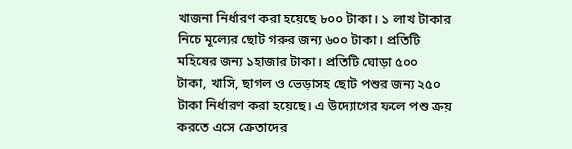খাজনা নির্ধারণ করা হয়েছে ৮০০ টাকা। ১ লাখ টাকার নিচে মূল্যের ছোট গরুর জন্য ৬০০ টাকা। প্রতিটি মহিষের জন্য ১হাজার টাকা। প্রতিটি ঘোড়া ৫০০ টাকা, খাসি, ছাগল ও ভেড়াসহ ছোট পশুর জন্য ২৫০ টাকা নির্ধারণ করা হয়েছে। এ উদ্যোগের ফলে পশু ক্রয় করতে এসে ক্রেতাদের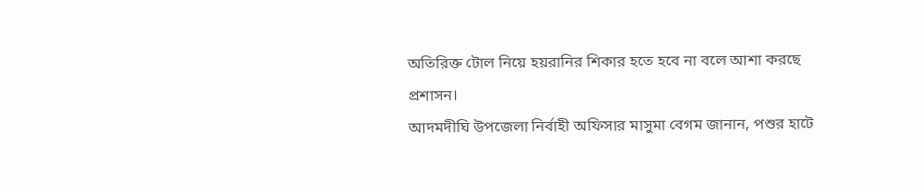অতিরিক্ত টোল নিয়ে হয়রানির শিকার হতে হবে না বলে আশা করছে প্রশাসন।
আদমদীঘি উপজেলা নির্বাহী অফিসার মাসুমা বেগম জানান, পশুর হাটে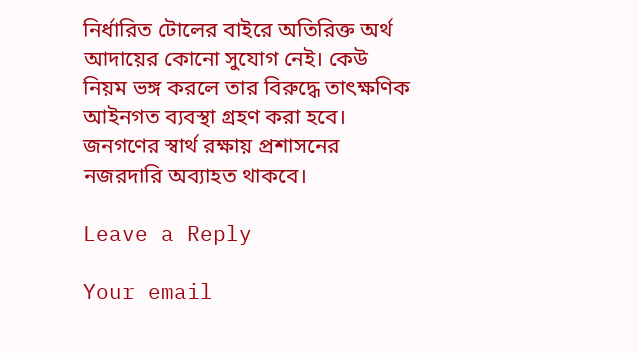নির্ধারিত টোলের বাইরে অতিরিক্ত অর্থ আদায়ের কোনো সুযোগ নেই। কেউ নিয়ম ভঙ্গ করলে তার বিরুদ্ধে তাৎক্ষণিক আইনগত ব্যবস্থা গ্রহণ করা হবে। জনগণের স্বার্থ রক্ষায় প্রশাসনের নজরদারি অব্যাহত থাকবে।

Leave a Reply

Your email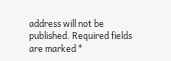address will not be published. Required fields are marked *